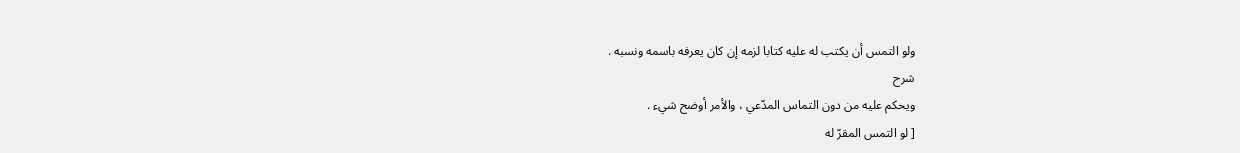ولو التمس أن يكتب له عليه كتابا لزمه إن كان يعرفه باسمه ونسبه .
شرح
ويحكم عليه من دون التماس المدّعي ، والأمر أوضح شيء .
[ لو التمس المقرّ له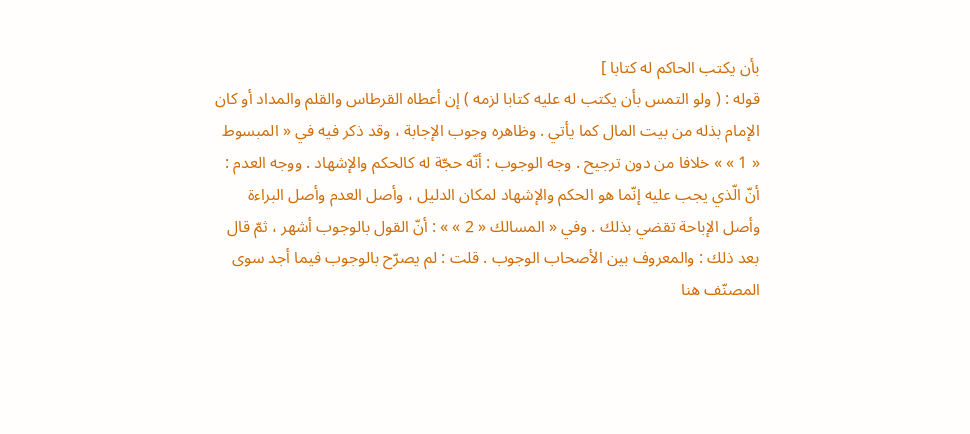بأن يكتب الحاكم له كتابا ]
قوله : ( ولو التمس بأن يكتب له عليه كتابا لزمه ) إن أعطاه القرطاس والقلم والمداد أو كان الإمام بذله من بيت المال كما يأتي . وظاهره وجوب الإجابة ، وقد ذكر فيه في « المبسوط « 1 » » خلافا من دون ترجيح . وجه الوجوب : أنّه حجّة له كالحكم والإشهاد . ووجه العدم : أنّ الّذي يجب عليه إنّما هو الحكم والإشهاد لمكان الدليل ، وأصل العدم وأصل البراءة وأصل الإباحة تقضي بذلك . وفي « المسالك « 2 » » : أنّ القول بالوجوب أشهر ، ثمّ قال بعد ذلك : والمعروف بين الأصحاب الوجوب . قلت : لم يصرّح بالوجوب فيما أجد سوى المصنّف هنا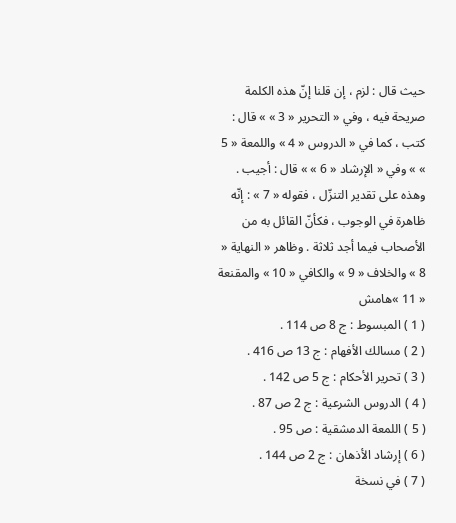حيث قال : لزم ، إن قلنا إنّ هذه الكلمة صريحة فيه ، وفي « التحرير « 3 » » قال : كتب ، كما في « الدروس « 4 » واللمعة « 5 » » وفي « الإرشاد « 6 » » قال : أجيب . وهذه على تقدير التنزّل ، فقوله « 7 » : إنّه ظاهرة في الوجوب ، فكأنّ القائل به من الأصحاب فيما أجد ثلاثة . وظاهر « النهاية « 8 » والخلاف « 9 » والكافي « 10 » والمقنعة « 11 »هامش
( 1 ) المبسوط : ج 8 ص 114 .
( 2 ) مسالك الأفهام : ج 13 ص 416 .
( 3 ) تحرير الأحكام : ج 5 ص 142 .
( 4 ) الدروس الشرعية : ج 2 ص 87 .
( 5 ) اللمعة الدمشقية : ص 95 .
( 6 ) إرشاد الأذهان : ج 2 ص 144 .
( 7 ) في نسخة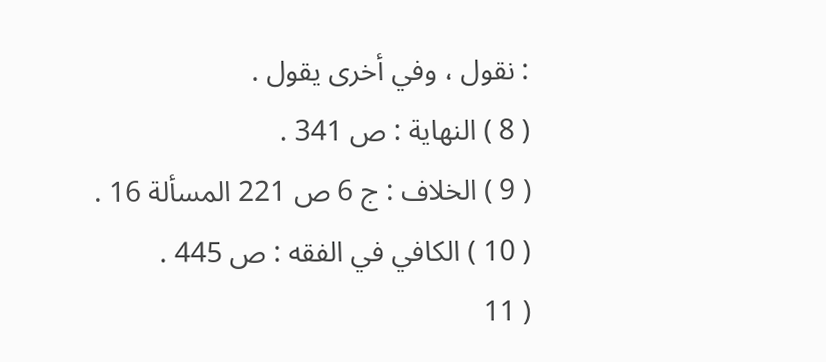: نقول ، وفي أخرى يقول .
( 8 ) النهاية : ص 341 .
( 9 ) الخلاف : ج 6 ص 221 المسألة 16 .
( 10 ) الكافي في الفقه : ص 445 .
( 11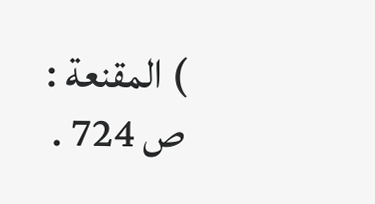) المقنعة : ص 724 .